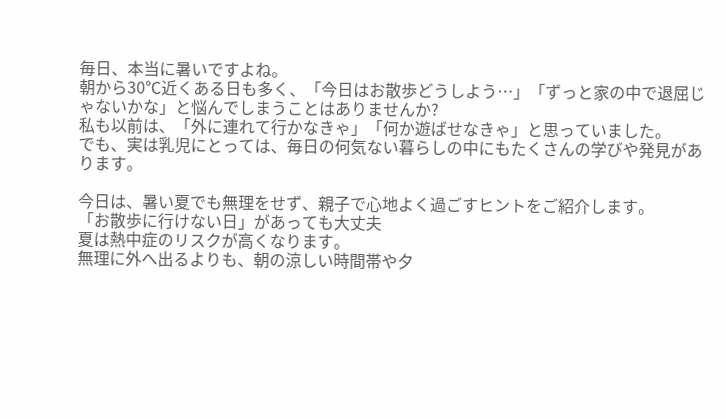毎日、本当に暑いですよね。
朝から30℃近くある日も多く、「今日はお散歩どうしよう…」「ずっと家の中で退屈じゃないかな」と悩んでしまうことはありませんか?
私も以前は、「外に連れて行かなきゃ」「何か遊ばせなきゃ」と思っていました。
でも、実は乳児にとっては、毎日の何気ない暮らしの中にもたくさんの学びや発見があります。

今日は、暑い夏でも無理をせず、親子で心地よく過ごすヒントをご紹介します。
「お散歩に行けない日」があっても大丈夫
夏は熱中症のリスクが高くなります。
無理に外へ出るよりも、朝の涼しい時間帯や夕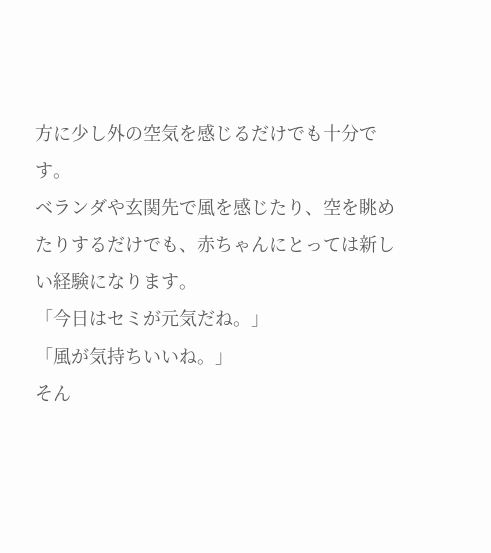方に少し外の空気を感じるだけでも十分です。
ベランダや玄関先で風を感じたり、空を眺めたりするだけでも、赤ちゃんにとっては新しい経験になります。
「今日はセミが元気だね。」
「風が気持ちいいね。」
そん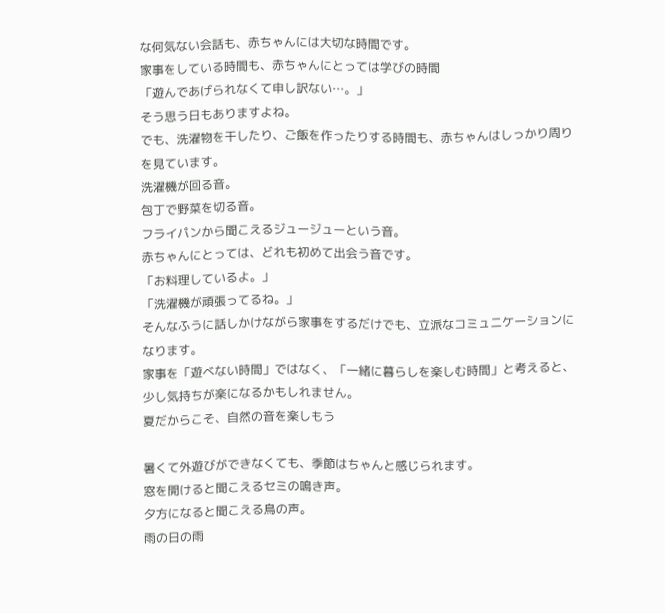な何気ない会話も、赤ちゃんには大切な時間です。
家事をしている時間も、赤ちゃんにとっては学びの時間
「遊んであげられなくて申し訳ない…。」
そう思う日もありますよね。
でも、洗濯物を干したり、ご飯を作ったりする時間も、赤ちゃんはしっかり周りを見ています。
洗濯機が回る音。
包丁で野菜を切る音。
フライパンから聞こえるジュージューという音。
赤ちゃんにとっては、どれも初めて出会う音です。
「お料理しているよ。」
「洗濯機が頑張ってるね。」
そんなふうに話しかけながら家事をするだけでも、立派なコミュニケーションになります。
家事を「遊べない時間」ではなく、「一緒に暮らしを楽しむ時間」と考えると、少し気持ちが楽になるかもしれません。
夏だからこそ、自然の音を楽しもう

暑くて外遊びができなくても、季節はちゃんと感じられます。
窓を開けると聞こえるセミの鳴き声。
夕方になると聞こえる鳥の声。
雨の日の雨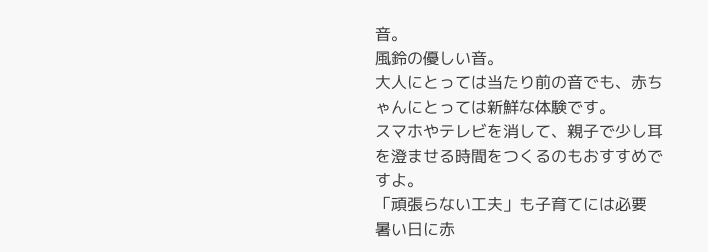音。
風鈴の優しい音。
大人にとっては当たり前の音でも、赤ちゃんにとっては新鮮な体験です。
スマホやテレビを消して、親子で少し耳を澄ませる時間をつくるのもおすすめですよ。
「頑張らない工夫」も子育てには必要
暑い日に赤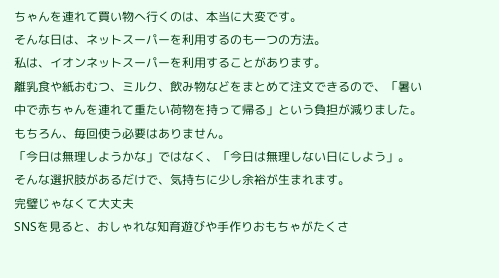ちゃんを連れて買い物へ行くのは、本当に大変です。
そんな日は、ネットスーパーを利用するのも一つの方法。
私は、イオンネットスーパーを利用することがあります。
離乳食や紙おむつ、ミルク、飲み物などをまとめて注文できるので、「暑い中で赤ちゃんを連れて重たい荷物を持って帰る」という負担が減りました。
もちろん、毎回使う必要はありません。
「今日は無理しようかな」ではなく、「今日は無理しない日にしよう」。
そんな選択肢があるだけで、気持ちに少し余裕が生まれます。
完璧じゃなくて大丈夫
SNSを見ると、おしゃれな知育遊びや手作りおもちゃがたくさ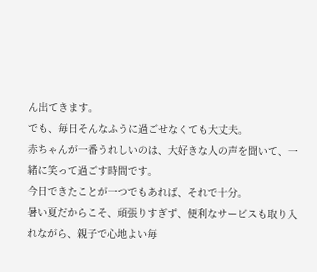ん出てきます。
でも、毎日そんなふうに過ごせなくても大丈夫。
赤ちゃんが一番うれしいのは、大好きな人の声を聞いて、一緒に笑って過ごす時間です。
今日できたことが一つでもあれば、それで十分。
暑い夏だからこそ、頑張りすぎず、便利なサービスも取り入れながら、親子で心地よい毎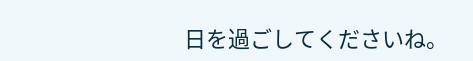日を過ごしてくださいね。